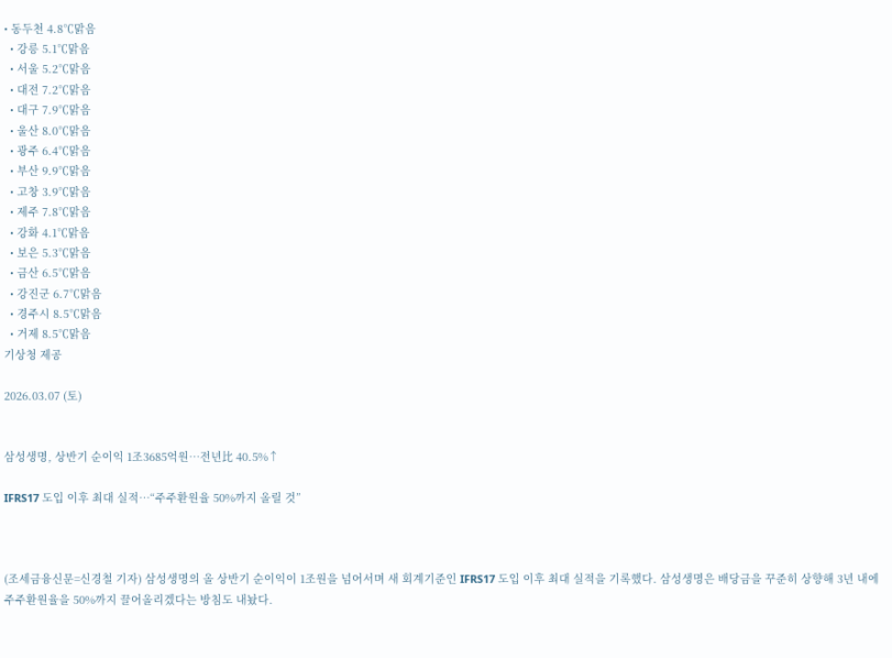• 동두천 4.8℃맑음
  • 강릉 5.1℃맑음
  • 서울 5.2℃맑음
  • 대전 7.2℃맑음
  • 대구 7.9℃맑음
  • 울산 8.0℃맑음
  • 광주 6.4℃맑음
  • 부산 9.9℃맑음
  • 고창 3.9℃맑음
  • 제주 7.8℃맑음
  • 강화 4.1℃맑음
  • 보은 5.3℃맑음
  • 금산 6.5℃맑음
  • 강진군 6.7℃맑음
  • 경주시 8.5℃맑음
  • 거제 8.5℃맑음
기상청 제공

2026.03.07 (토)


삼성생명, 상반기 순이익 1조3685억원…전년比 40.5%↑

IFRS17 도입 이후 최대 실적…“주주환원율 50%까지 올릴 것”



(조세금융신문=신경철 기자) 삼성생명의 올 상반기 순이익이 1조원을 넘어서며 새 회계기준인 IFRS17 도입 이후 최대 실적을 기록했다. 삼성생명은 배당금을 꾸준히 상향해 3년 내에 주주환원율을 50%까지 끌어올리겠다는 방침도 내놨다.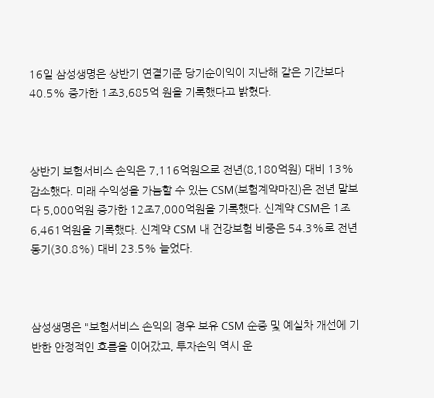16일 삼성생명은 상반기 연결기준 당기순이익이 지난해 같은 기간보다 40.5% 증가한 1조3,685억 원을 기록했다고 밝혔다.



상반기 보험서비스 손익은 7,116억원으로 전년(8,180억원) 대비 13% 감소했다. 미래 수익성을 가늠할 수 있는 CSM(보험계약마진)은 전년 말보다 5,000억원 증가한 12조7,000억원을 기록했다. 신계약 CSM은 1조6,461억원을 기록했다. 신계약 CSM 내 건강보험 비중은 54.3%로 전년 동기(30.8%) 대비 23.5% 늘었다.



삼성생명은 "보험서비스 손익의 경우 보유 CSM 순증 및 예실차 개선에 기반한 안정적인 흐름을 이어갔고, 투자손익 역시 운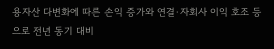용자산 다변화에 따른 손익 증가와 연결·자회사 이익 호조 등으로 전년 동기 대비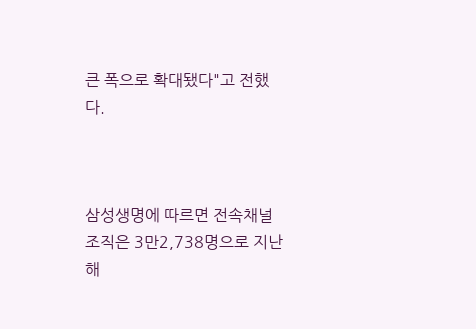큰 폭으로 확대됐다"고 전했다.



삼성생명에 따르면 전속채널 조직은 3만2,738명으로 지난해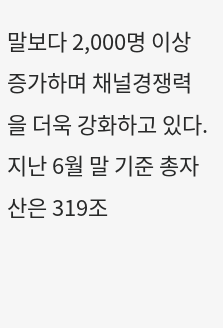말보다 2,000명 이상 증가하며 채널경쟁력을 더욱 강화하고 있다. 지난 6월 말 기준 총자산은 319조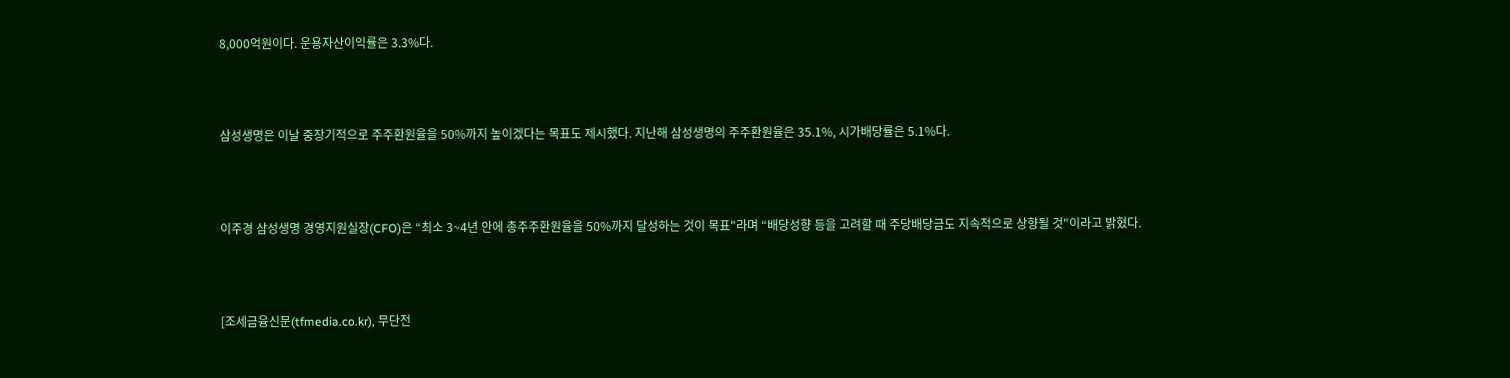8,000억원이다. 운용자산이익률은 3.3%다.



삼성생명은 이날 중장기적으로 주주환원율을 50%까지 높이겠다는 목표도 제시했다. 지난해 삼성생명의 주주환원율은 35.1%, 시가배당률은 5.1%다.



이주경 삼성생명 경영지원실장(CFO)은 “최소 3~4년 안에 총주주환원율을 50%까지 달성하는 것이 목표"라며 “배당성향 등을 고려할 때 주당배당금도 지속적으로 상향될 것"이라고 밝혔다.



[조세금융신문(tfmedia.co.kr), 무단전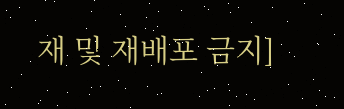재 및 재배포 금지]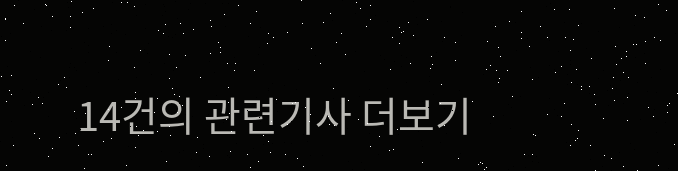14건의 관련기사 더보기